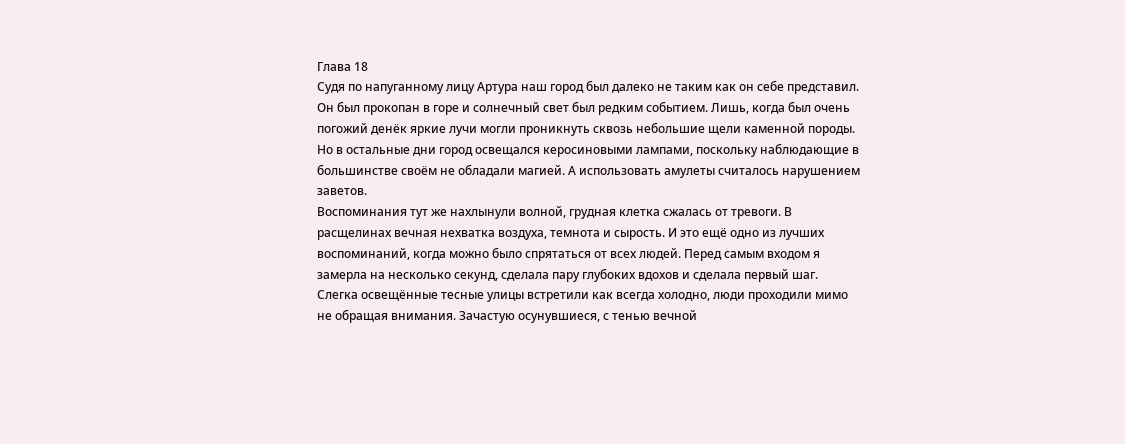Глава 18
Судя по напуганному лицу Артура наш город был далеко не таким как он себе представил. Он был прокопан в горе и солнечный свет был редким событием. Лишь, когда был очень погожий денёк яркие лучи могли проникнуть сквозь небольшие щели каменной породы. Но в остальные дни город освещался керосиновыми лампами, поскольку наблюдающие в большинстве своём не обладали магией. А использовать амулеты считалось нарушением заветов.
Воспоминания тут же нахлынули волной, грудная клетка сжалась от тревоги. В расщелинах вечная нехватка воздуха, темнота и сырость. И это ещё одно из лучших воспоминаний, когда можно было спрятаться от всех людей. Перед самым входом я замерла на несколько секунд, сделала пару глубоких вдохов и сделала первый шаг.
Слегка освещённые тесные улицы встретили как всегда холодно, люди проходили мимо не обращая внимания. Зачастую осунувшиеся, с тенью вечной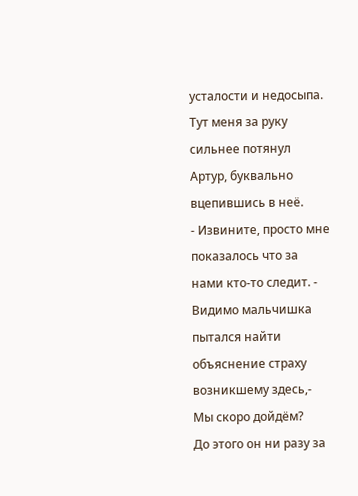усталости и недосыпа. Тут меня за руку сильнее потянул Артур, буквально вцепившись в неё.
- Извините, просто мне показалось что за нами кто-то следит. - Видимо мальчишка пытался найти объяснение страху возникшему здесь,- Мы скоро дойдём?
До этого он ни разу за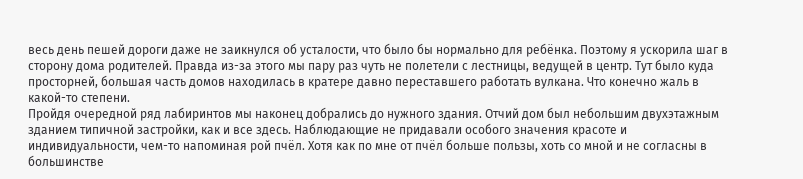весь день пешей дороги даже не заикнулся об усталости, что было бы нормально для ребёнка. Поэтому я ускорила шаг в сторону дома родителей. Правда из-за этого мы пару раз чуть не полетели с лестницы, ведущей в центр. Тут было куда просторней, большая часть домов находилась в кратере давно переставшего работать вулкана. Что конечно жаль в какой-то степени.
Пройдя очередной ряд лабиринтов мы наконец добрались до нужного здания. Отчий дом был небольшим двухэтажным зданием типичной застройки, как и все здесь. Наблюдающие не придавали особого значения красоте и индивидуальности, чем-то напоминая рой пчёл. Хотя как по мне от пчёл больше пользы, хоть со мной и не согласны в большинстве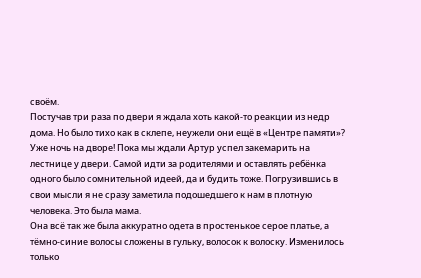своём.
Постучав три раза по двери я ждала хоть какой-то реакции из недр дома. Но было тихо как в склепе, неужели они ещё в «Центре памяти»? Уже ночь на дворе! Пока мы ждали Артур успел закемарить на лестнице у двери. Самой идти за родителями и оставлять ребёнка одного было сомнительной идеей, да и будить тоже. Погрузившись в свои мысли я не сразу заметила подошедшего к нам в плотную человека. Это была мама.
Она всё так же была аккуратно одета в простенькое серое платье, а тёмно-синие волосы сложены в гульку, волосок к волоску. Изменилось только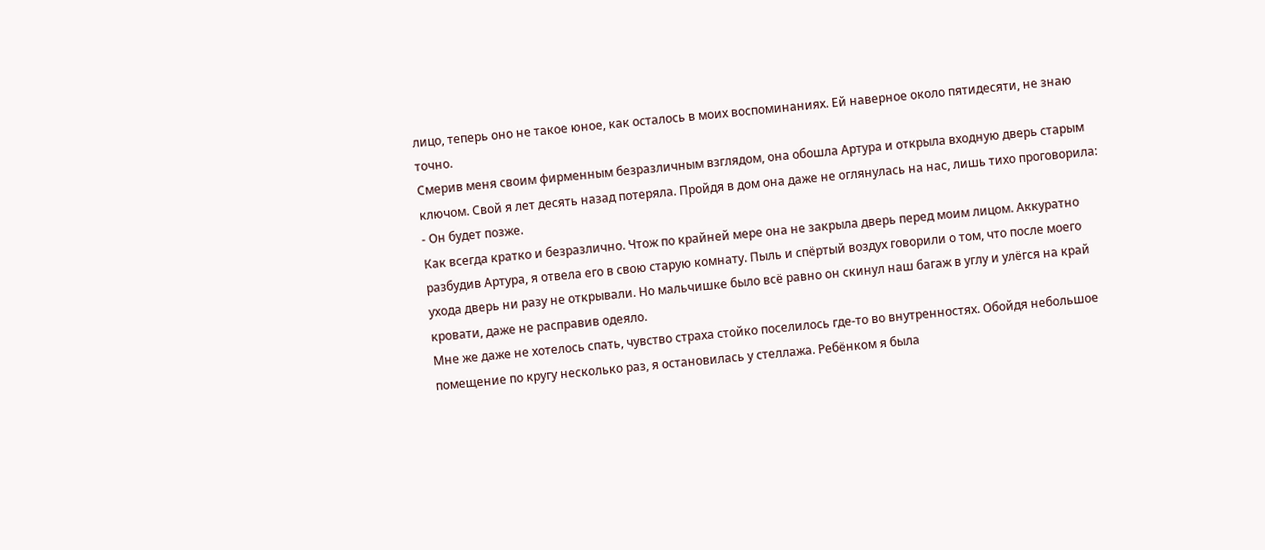лицо, теперь оно не такое юное, как осталось в моих воспоминаниях. Ей наверное около пятидесяти, не знаю точно.
Смерив меня своим фирменным безразличным взглядом, она обошла Артура и открыла входную дверь старым ключом. Свой я лет десять назад потеряла. Пройдя в дом она даже не оглянулась на нас, лишь тихо проговорила:
- Он будет позже.
Как всегда кратко и безразлично. Чтож по крайней мере она не закрыла дверь перед моим лицом. Аккуратно разбудив Артура, я отвела его в свою старую комнату. Пыль и спёртый воздух говорили о том, что после моего ухода дверь ни разу не открывали. Но мальчишке было всё равно он скинул наш багаж в углу и улёгся на край кровати, даже не расправив одеяло.
Мне же даже не хотелось спать, чувство страха стойко поселилось где-то во внутренностях. Обойдя небольшое помещение по кругу несколько раз, я остановилась у стеллажа. Ребёнком я была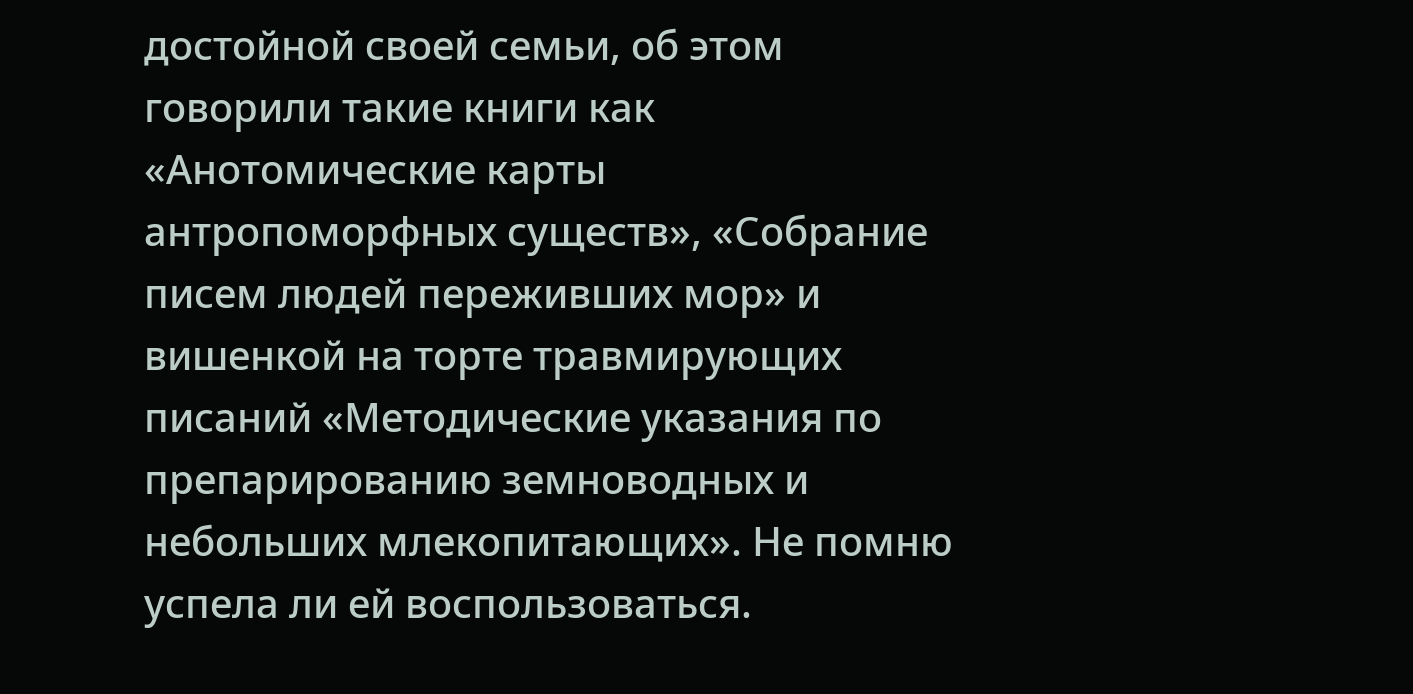достойной своей семьи, об этом говорили такие книги как «Анотомические карты антропоморфных существ», «Собрание писем людей переживших мор» и вишенкой на торте травмирующих писаний «Методические указания по препарированию земноводных и небольших млекопитающих». Не помню успела ли ей воспользоваться.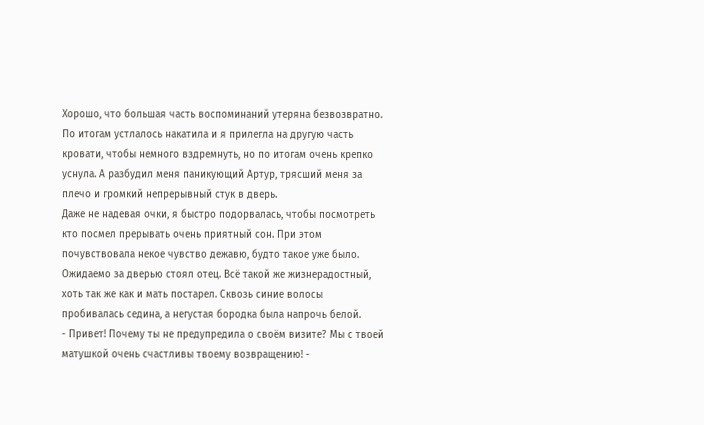Хорошо, что большая часть воспоминаний утеряна безвозвратно.
По итогам устлалось накатила и я прилегла на другую часть кровати, чтобы немного вздремнуть, но по итогам очень крепко уснула. А разбудил меня паникующий Артур, трясший меня за плечо и громкий непрерывный стук в дверь.
Даже не надевая очки, я быстро подорвалась, чтобы посмотреть кто посмел прерывать очень приятный сон. При этом почувствовала некое чувство дежавю, будто такое уже было. Ожидаемо за дверью стоял отец. Всё такой же жизнерадостный, хоть так же как и мать постарел. Сквозь синие волосы пробивалась седина, а негустая бородка была напрочь белой.
- Привет! Почему ты не предупредила о своём визите? Мы с твоей матушкой очень счастливы твоему возвращению! -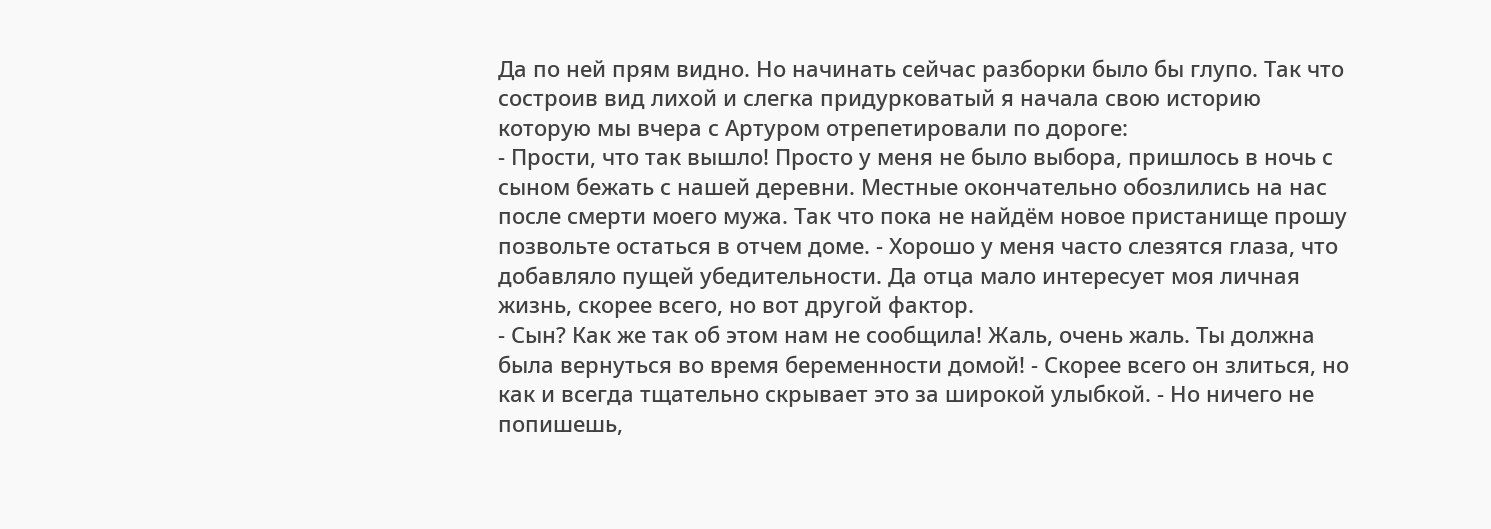Да по ней прям видно. Но начинать сейчас разборки было бы глупо. Так что состроив вид лихой и слегка придурковатый я начала свою историю которую мы вчера с Артуром отрепетировали по дороге:
- Прости, что так вышло! Просто у меня не было выбора, пришлось в ночь с сыном бежать с нашей деревни. Местные окончательно обозлились на нас после смерти моего мужа. Так что пока не найдём новое пристанище прошу позвольте остаться в отчем доме. - Хорошо у меня часто слезятся глаза, что добавляло пущей убедительности. Да отца мало интересует моя личная жизнь, скорее всего, но вот другой фактор.
- Сын? Как же так об этом нам не сообщила! Жаль, очень жаль. Ты должна была вернуться во время беременности домой! - Скорее всего он злиться, но как и всегда тщательно скрывает это за широкой улыбкой. - Но ничего не попишешь,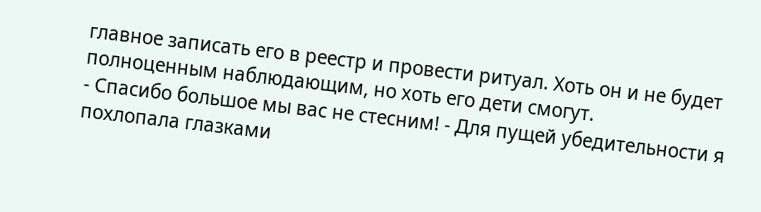главное записать его в реестр и провести ритуал. Хоть он и не будет полноценным наблюдающим, но хоть его дети смогут.
- Спасибо большое мы вас не стесним! - Для пущей убедительности я похлопала глазками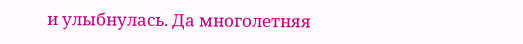и улыбнулась. Да многолетняя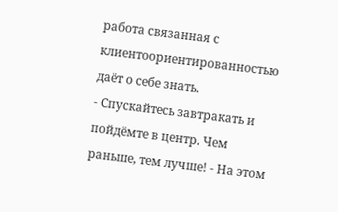работа связанная с клиентоориентированностью даёт о себе знать.
- Спускайтесь завтракать и пойдёмте в центр. Чем раньше, тем лучше! - На этом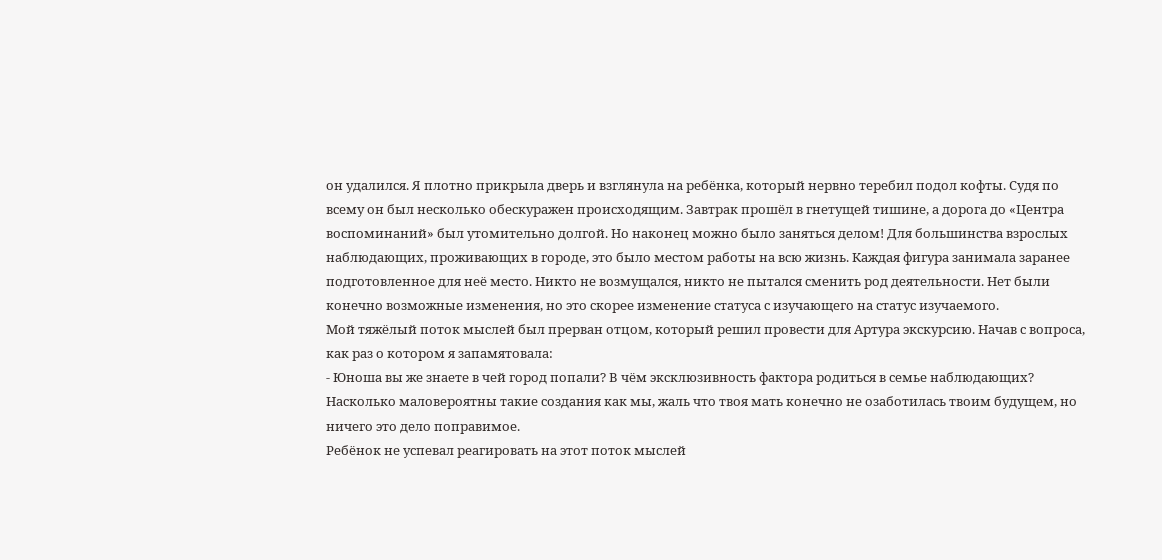он удалился. Я плотно прикрыла дверь и взглянула на ребёнка, который нервно теребил подол кофты. Судя по всему он был несколько обескуражен происходящим. Завтрак прошёл в гнетущей тишине, а дорога до «Центра воспоминаний» был утомительно долгой. Но наконец можно было заняться делом! Для большинства взрослых наблюдающих, проживающих в городе, это было местом работы на всю жизнь. Каждая фигура занимала заранее подготовленное для неё место. Никто не возмущался, никто не пытался сменить род деятельности. Нет были конечно возможные изменения, но это скорее изменение статуса с изучающего на статус изучаемого.
Мой тяжёлый поток мыслей был прерван отцом, который решил провести для Артура экскурсию. Начав с вопроса, как раз о котором я запамятовала:
- Юноша вы же знаете в чей город попали? В чём эксклюзивность фактора родиться в семье наблюдающих? Насколько маловероятны такие создания как мы, жаль что твоя мать конечно не озаботилась твоим будущем, но ничего это дело поправимое.
Ребёнок не успевал реагировать на этот поток мыслей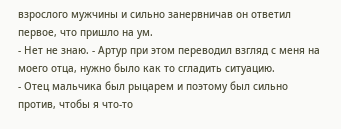взрослого мужчины и сильно занервничав он ответил первое, что пришло на ум.
- Нет не знаю. - Артур при этом переводил взгляд с меня на моего отца, нужно было как то сгладить ситуацию.
- Отец мальчика был рыцарем и поэтому был сильно против, чтобы я что-то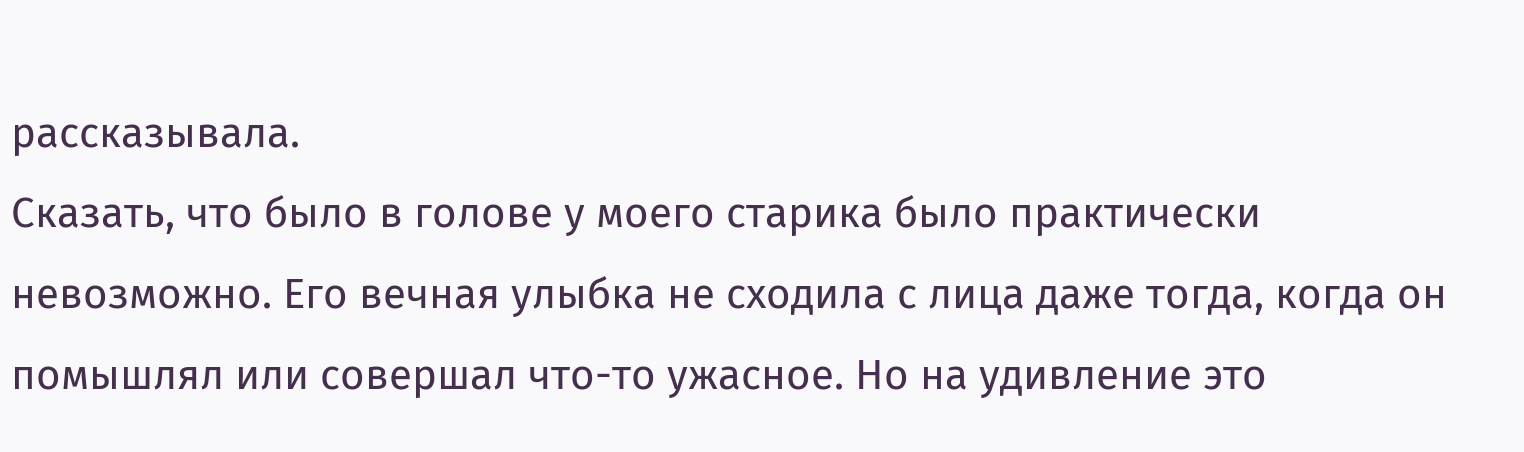рассказывала.
Сказать, что было в голове у моего старика было практически невозможно. Его вечная улыбка не сходила с лица даже тогда, когда он помышлял или совершал что-то ужасное. Но на удивление это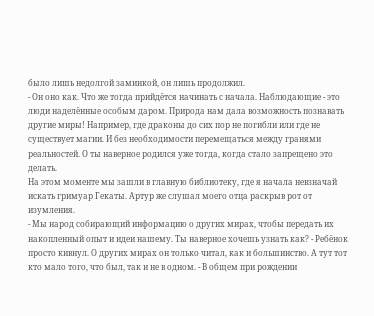было лишь недолгой заминкой, он лишь продолжил.
- Он оно как. Что же тогда прийдётся начинать с начала. Наблюдающие - это люди наделённые особым даром. Природа нам дала возможность познавать другие миры! Например, где драконы до сих пор не погибли или где не существует магии. И без необходимости перемещаться между гранями реальностей. О ты наверное родился уже тогда, когда стало запрещено это делать.
На этом моменте мы зашли в главную библиотеку, где я начала невзначай искать гримуар Гекаты. Артур же слушал моего отца раскрыв рот от изумления.
- Мы народ собирающий информацию о других мирах, чтобы передать их накопленный опыт и идеи нашему. Ты наверное хочешь узнать как? - Ребёнок просто кивнул. О других мирах он только читал, как и большинство. А тут тот кто мало того, что был, так и не в одном. - В общем при рождении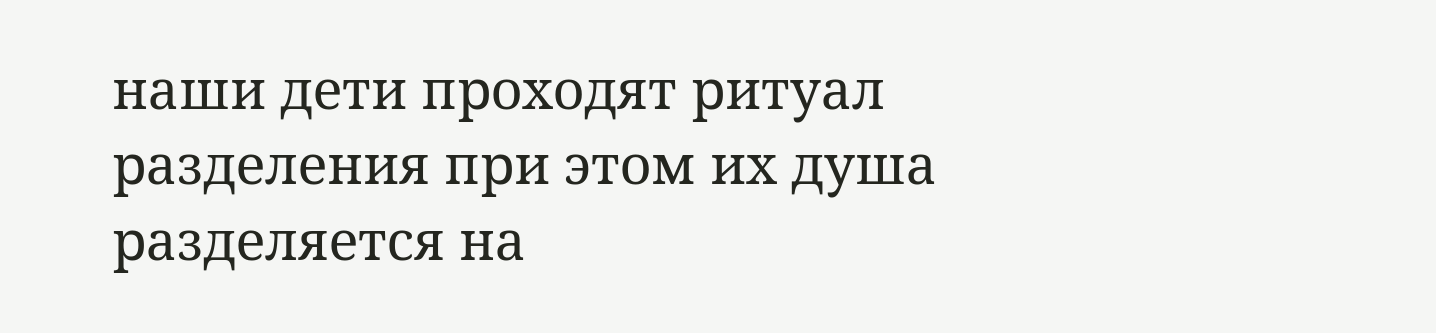наши дети проходят ритуал разделения при этом их душа разделяется на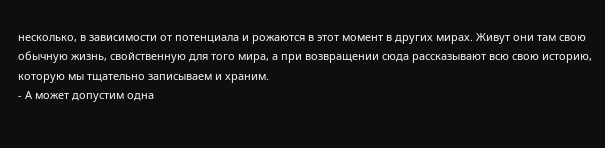несколько, в зависимости от потенциала и рожаются в этот момент в других мирах. Живут они там свою обычную жизнь, свойственную для того мира, а при возвращении сюда рассказывают всю свою историю, которую мы тщательно записываем и храним.
- А может допустим одна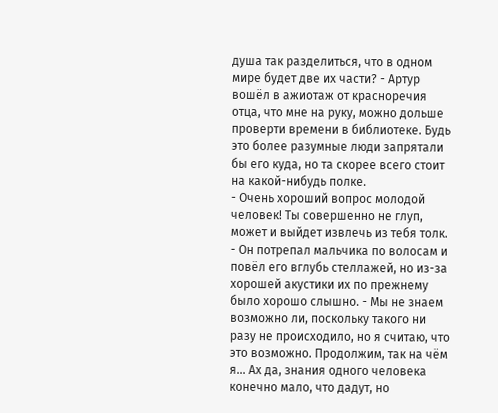душа так разделиться, что в одном мире будет две их части? - Артур вошёл в ажиотаж от красноречия отца, что мне на руку, можно дольше проверти времени в библиотеке. Будь это более разумные люди запрятали бы его куда, но та скорее всего стоит на какой-нибудь полке.
- Очень хороший вопрос молодой человек! Ты совершенно не глуп, может и выйдет извлечь из тебя толк. - Он потрепал мальчика по волосам и повёл его вглубь стеллажей, но из-за хорошей акустики их по прежнему было хорошо слышно. - Мы не знаем возможно ли, поскольку такого ни разу не происходило, но я считаю, что это возможно. Продолжим, так на чём я... Ах да, знания одного человека конечно мало, что дадут, но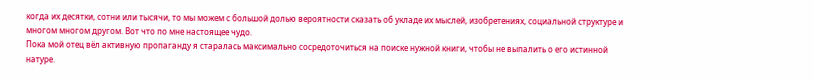когда их десятки, сотни или тысячи, то мы можем с большой долью вероятности сказать об укладе их мыслей, изобретениях, социальной структуре и многом многом другом. Вот что по мне настоящее чудо.
Пока мой отец вёл активную пропаганду я старалась максимально сосредоточиться на поиске нужной книги, чтобы не выпалить о его истинной натуре.